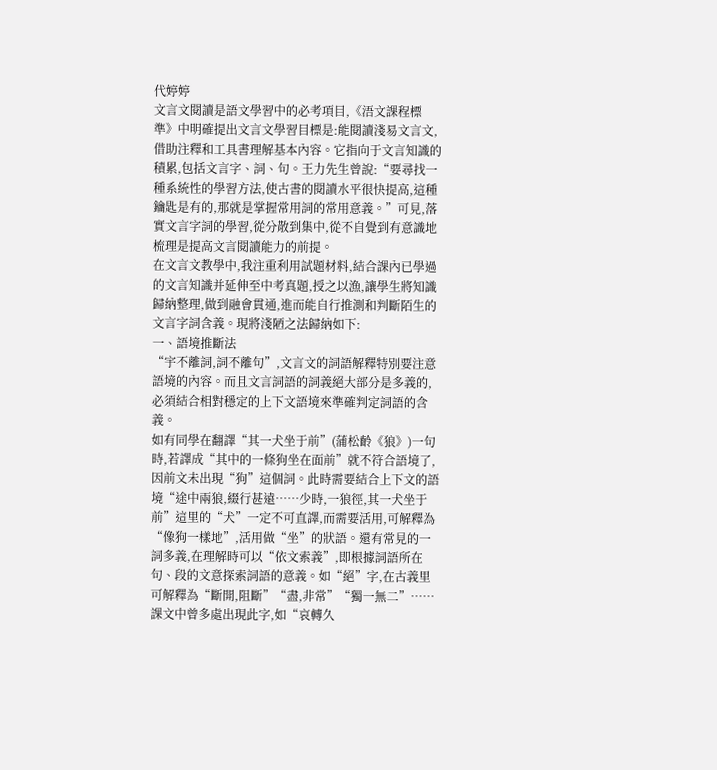代婷婷
文言文閱讀是語文學習中的必考項目,《浯文課程標準》中明確提出文言文學習目標是:能閱讀淺易文言文,借助注釋和工具書理解基本內容。它指向于文言知識的積累,包括文言字、詞、句。王力先生曾說:“要尋找一種系統性的學習方法,使古書的閱讀水平很快提高,這種鑰匙是有的,那就是掌握常用詞的常用意義。”可見,落實文言字詞的學習,從分散到集中,從不自覺到有意識地梳理是提高文言閱讀能力的前提。
在文言文教學中,我注重利用試題材料,結合課內已學過的文言知識并延伸至中考真題,授之以漁,讓學生將知識歸納整理,做到融會貫通,進而能自行推測和判斷陌生的文言字詞含義。現將淺陋之法歸納如下:
一、語境推斷法
“宇不離詞,詞不離句”,文言文的詞語解釋特別要注意語境的內容。而且文言詞語的詞義絕大部分是多義的,必須結合相對穩定的上下文語境來準確判定詞語的含義。
如有同學在翻譯“其一犬坐于前”(蒲松齡《狼》)一句時,若譯成“其中的一條狗坐在面前”就不符合語境了,因前文未出現“狗”這個詞。此時需要結合上下文的語境“途中兩狼,綴行甚遠……少時,一狼徑,其一犬坐于前”這里的“犬”一定不可直譯,而需要活用,可解釋為“像狗一樣地”,活用做“坐”的狀語。還有常見的一詞多義,在理解時可以“依文索義”,即根據詞語所在句、段的文意探索詞語的意義。如“絕”字,在古義里可解釋為“斷開,阻斷”“盡,非常”“獨一無二”……課文中曾多處出現此字,如“哀轉久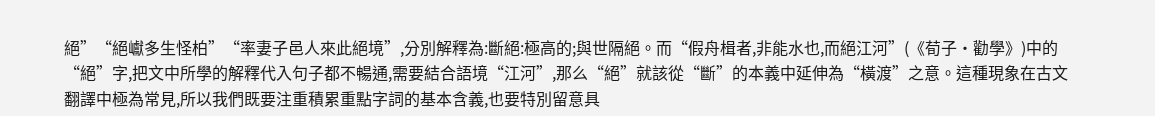絕”“絕巘多生怪柏”“率妻子邑人來此絕境”,分別解釋為:斷絕:極高的;與世隔絕。而“假舟楫者,非能水也,而絕江河”(《荀子·勸學》)中的“絕”字,把文中所學的解釋代入句子都不暢通,需要結合語境“江河”,那么“絕”就該從“斷”的本義中延伸為“橫渡”之意。這種現象在古文翻譯中極為常見,所以我們既要注重積累重點字詞的基本含義,也要特別留意具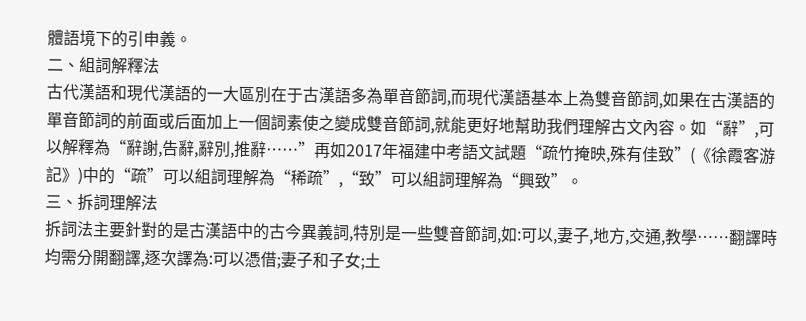體語境下的引申義。
二、組詞解釋法
古代漢語和現代漢語的一大區別在于古漢語多為單音節詞,而現代漢語基本上為雙音節詞,如果在古漢語的單音節詞的前面或后面加上一個詞素使之變成雙音節詞,就能更好地幫助我們理解古文內容。如“辭”,可以解釋為“辭謝,告辭,辭別,推辭……”再如2017年福建中考語文試題“疏竹掩映,殊有佳致”(《徐霞客游記》)中的“疏”可以組詞理解為“稀疏”,“致”可以組詞理解為“興致”。
三、拆詞理解法
拆詞法主要針對的是古漢語中的古今異義詞,特別是一些雙音節詞,如:可以,妻子,地方,交通,教學……翻譯時均需分開翻譯,逐次譯為:可以憑借;妻子和子女;土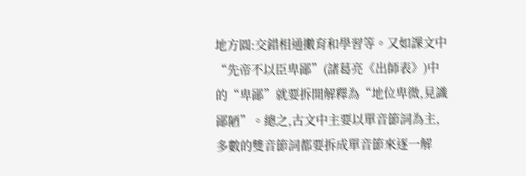地方圓:交錯相通擻育和學習等。又如課文中“先帝不以臣卑鄙”(諸葛亮《出師表》)中的“卑鄙”就要拆開解釋為“地位卑微,見識鄙陋”。總之,古文中主要以單音節詞為主,多數的雙音節詞都要拆成單音節來逐一解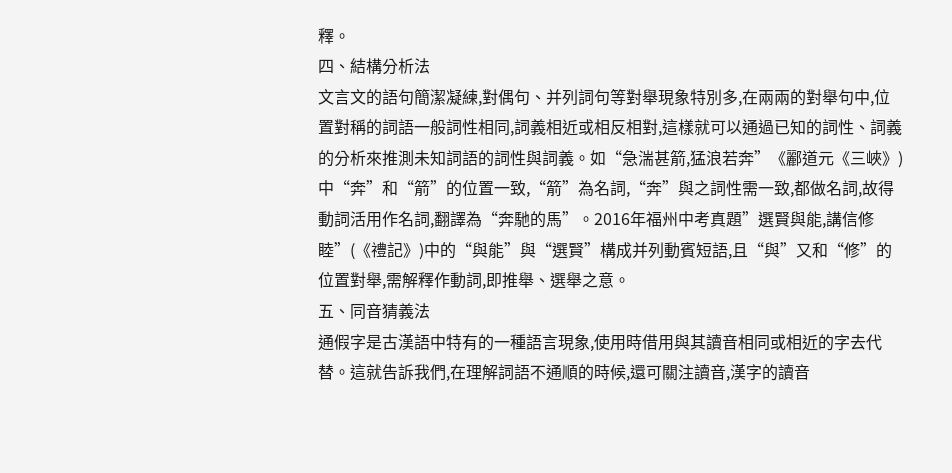釋。
四、結構分析法
文言文的語句簡潔凝練,對偶句、并列詞句等對舉現象特別多,在兩兩的對舉句中,位置對稱的詞語一般詞性相同,詞義相近或相反相對,這樣就可以通過已知的詞性、詞義的分析來推測未知詞語的詞性與詞義。如“急湍甚箭,猛浪若奔”《酈道元《三峽》)中“奔”和“箭”的位置一致,“箭”為名詞,“奔”與之詞性需一致,都做名詞,故得動詞活用作名詞,翻譯為“奔馳的馬”。2016年福州中考真題”選賢與能,講信修睦”(《禮記》)中的“與能”與“選賢”構成并列動賓短語,且“與”又和“修”的位置對舉,需解釋作動詞,即推舉、選舉之意。
五、同音猜義法
通假字是古漢語中特有的一種語言現象,使用時借用與其讀音相同或相近的字去代替。這就告訴我們,在理解詞語不通順的時候,還可關注讀音,漢字的讀音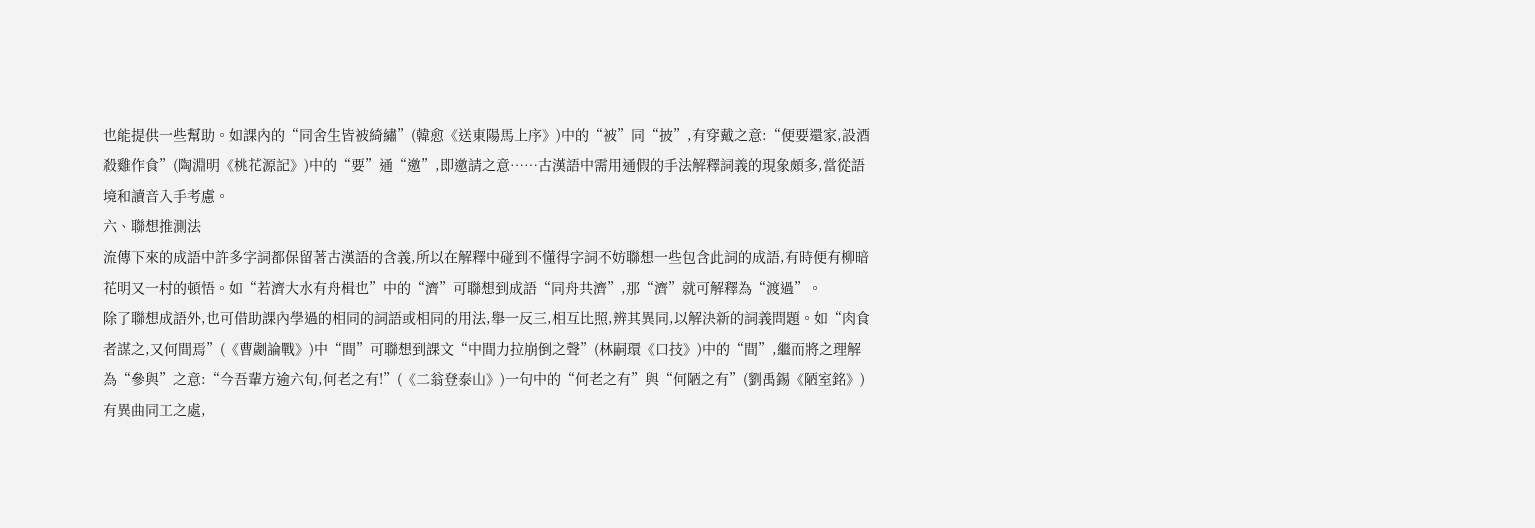也能提供一些幫助。如課內的“同舍生皆被綺繡”(韓愈《送東陽馬上序》)中的“被”同“披”,有穿戴之意:“便要還家,設酒殺雞作食”(陶淵明《桃花源記》)中的“要”通“邀”,即邀請之意……古漢語中需用通假的手法解釋詞義的現象頗多,當從語境和讀音入手考慮。
六、聯想推測法
流傳下來的成語中許多字詞都保留著古漢語的含義,所以在解釋中碰到不懂得字詞不妨聯想一些包含此詞的成語,有時便有柳暗花明又一村的頓悟。如“若濟大水有舟楫也”中的“濟”可聯想到成語“同舟共濟”,那“濟”就可解釋為“渡過”。
除了聯想成語外,也可借助課內學過的相同的詞語或相同的用法,舉一反三,相互比照,辨其異同,以解決新的詞義問題。如“肉食者謀之,又何間焉”(《曹劌論戰》)中“間”可聯想到課文“中間力拉崩倒之聲”(林嗣環《口技》)中的“間”,繼而將之理解為“參與”之意:“今吾輩方逾六旬,何老之有!”(《二翁登泰山》)一句中的“何老之有”與“何陋之有”(劉禹錫《陋室銘》)有異曲同工之處,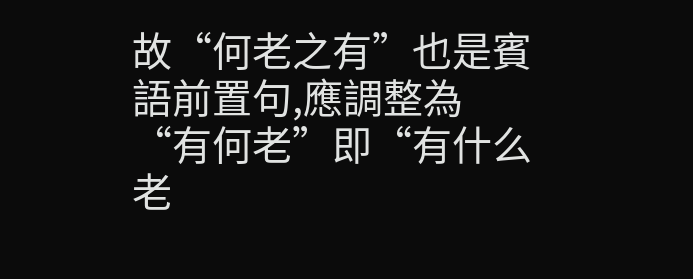故“何老之有”也是賓語前置句,應調整為“有何老”即“有什么老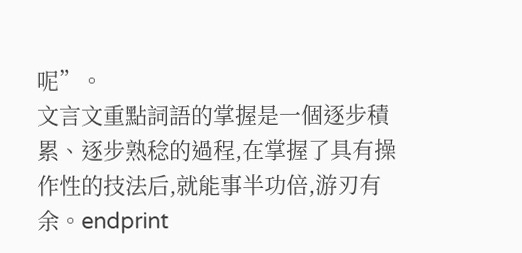呢”。
文言文重點詞語的掌握是一個逐步積累、逐步熟稔的過程,在掌握了具有操作性的技法后,就能事半功倍,游刃有余。endprint